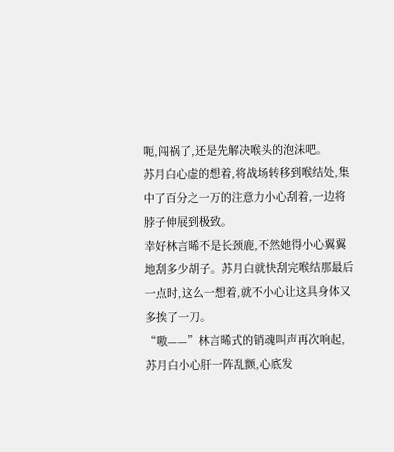呃,闯祸了,还是先解决喉头的泡沫吧。
苏月白心虚的想着,将战场转移到喉结处,集中了百分之一万的注意力小心刮着,一边将脖子伸展到极致。
幸好林言晞不是长颈鹿,不然她得小心翼翼地刮多少胡子。苏月白就快刮完喉结那最后一点时,这么一想着,就不小心让这具身体又多挨了一刀。
“嗷——”林言晞式的销魂叫声再次响起,苏月白小心肝一阵乱颤,心底发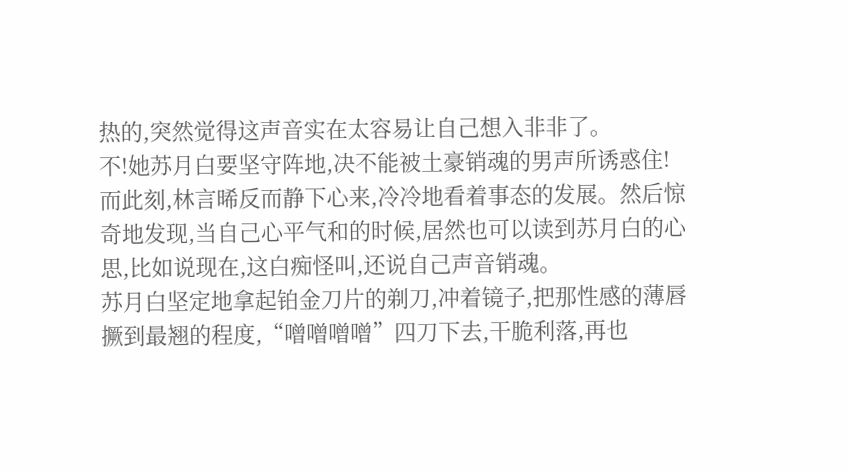热的,突然觉得这声音实在太容易让自己想入非非了。
不!她苏月白要坚守阵地,决不能被土豪销魂的男声所诱惑住!
而此刻,林言晞反而静下心来,冷冷地看着事态的发展。然后惊奇地发现,当自己心平气和的时候,居然也可以读到苏月白的心思,比如说现在,这白痴怪叫,还说自己声音销魂。
苏月白坚定地拿起铂金刀片的剃刀,冲着镜子,把那性感的薄唇撅到最翘的程度,“噌噌噌噌”四刀下去,干脆利落,再也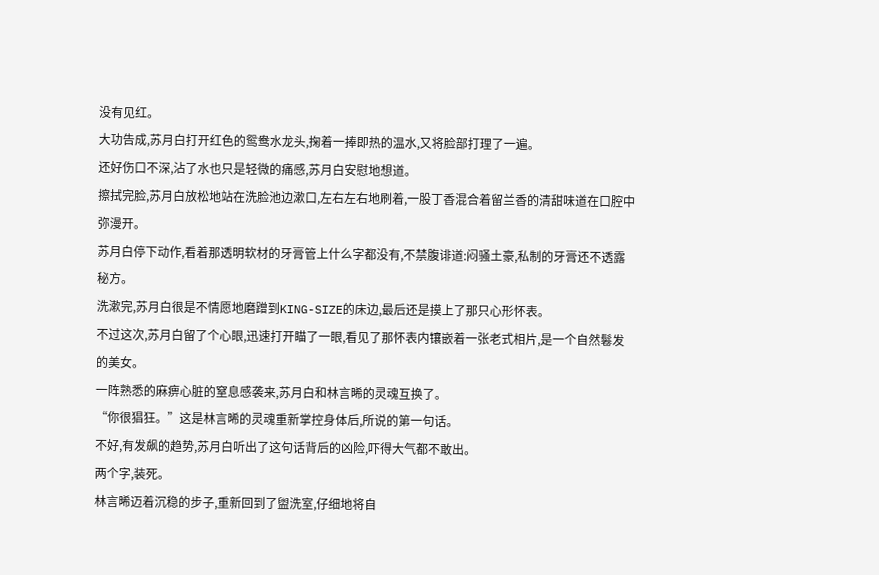没有见红。
大功告成,苏月白打开红色的鸳鸯水龙头,掬着一捧即热的温水,又将脸部打理了一遍。
还好伤口不深,沾了水也只是轻微的痛感,苏月白安慰地想道。
擦拭完脸,苏月白放松地站在洗脸池边漱口,左右左右地刷着,一股丁香混合着留兰香的清甜味道在口腔中弥漫开。
苏月白停下动作,看着那透明软材的牙膏管上什么字都没有,不禁腹诽道:闷骚土豪,私制的牙膏还不透露秘方。
洗漱完,苏月白很是不情愿地磨蹭到KING-SIZE的床边,最后还是摸上了那只心形怀表。
不过这次,苏月白留了个心眼,迅速打开瞄了一眼,看见了那怀表内镶嵌着一张老式相片,是一个自然鬈发的美女。
一阵熟悉的麻痹心脏的窒息感袭来,苏月白和林言晞的灵魂互换了。
“你很猖狂。”这是林言晞的灵魂重新掌控身体后,所说的第一句话。
不好,有发飙的趋势,苏月白听出了这句话背后的凶险,吓得大气都不敢出。
两个字,装死。
林言晞迈着沉稳的步子,重新回到了盥洗室,仔细地将自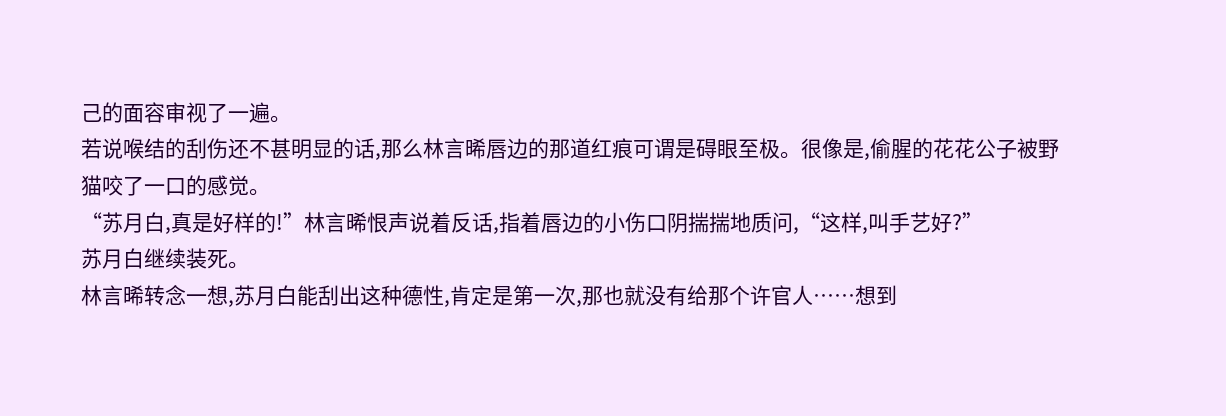己的面容审视了一遍。
若说喉结的刮伤还不甚明显的话,那么林言晞唇边的那道红痕可谓是碍眼至极。很像是,偷腥的花花公子被野猫咬了一口的感觉。
“苏月白,真是好样的!”林言晞恨声说着反话,指着唇边的小伤口阴揣揣地质问,“这样,叫手艺好?”
苏月白继续装死。
林言晞转念一想,苏月白能刮出这种德性,肯定是第一次,那也就没有给那个许官人……想到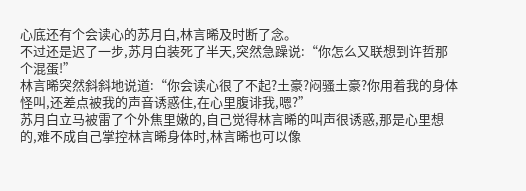心底还有个会读心的苏月白,林言晞及时断了念。
不过还是迟了一步,苏月白装死了半天,突然急躁说:“你怎么又联想到许哲那个混蛋!”
林言晞突然斜斜地说道:“你会读心很了不起?土豪?闷骚土豪?你用着我的身体怪叫,还差点被我的声音诱惑住,在心里腹诽我,嗯?”
苏月白立马被雷了个外焦里嫩的,自己觉得林言晞的叫声很诱惑,那是心里想的,难不成自己掌控林言晞身体时,林言晞也可以像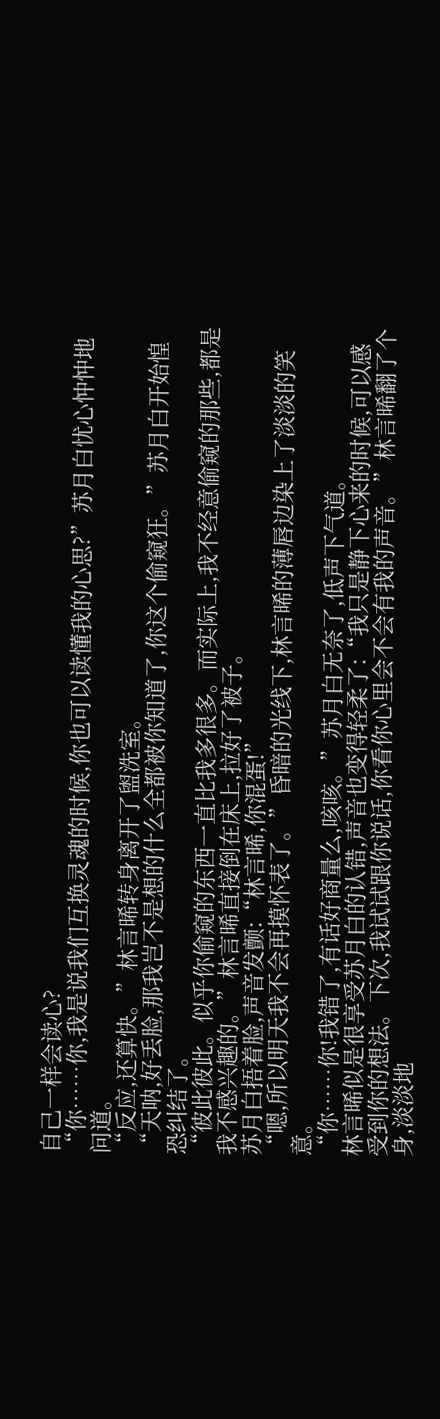自己一样会读心?
“你……你,我是说我们互换灵魂的时候,你也可以读懂我的心思?”苏月白忧心忡忡地问道。
“反应,还算快。”林言晞转身离开了盥洗室。
“天呐,好丢脸,那我岂不是想的什么全都被你知道了,你这个偷窥狂。”苏月白开始惶恐纠结了。
“彼此彼此。似乎你偷窥的东西一直比我多很多。而实际上,我不经意偷窥的那些,都是我不感兴趣的。”林言晞直接倒在床上,拉好了被子。
苏月白捂着脸,声音发颤:“林言晞,你混蛋!”
“嗯,所以明天我不会再摸怀表了。”昏暗的光线下,林言晞的薄唇边染上了淡淡的笑意。
“你……你!我错了,有话好商量么,咳咳。”苏月白无奈了,低声下气道。
林言晞似是很享受苏月白的认错,声音也变得轻柔了:“我只是静下心来的时候,可以感受到你的想法。下次,我试试跟你说话,你看你心里会不会有我的声音。”林言晞翻了个身,淡淡地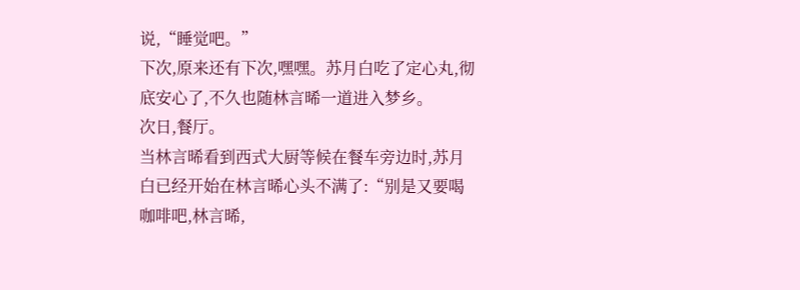说,“睡觉吧。”
下次,原来还有下次,嘿嘿。苏月白吃了定心丸,彻底安心了,不久也随林言晞一道进入梦乡。
次日,餐厅。
当林言晞看到西式大厨等候在餐车旁边时,苏月白已经开始在林言晞心头不满了:“别是又要喝咖啡吧,林言晞,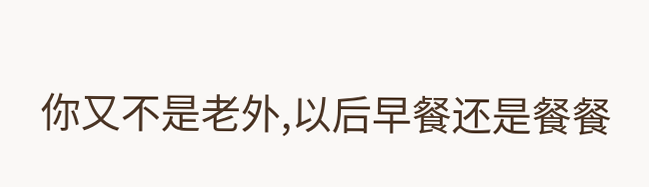你又不是老外,以后早餐还是餐餐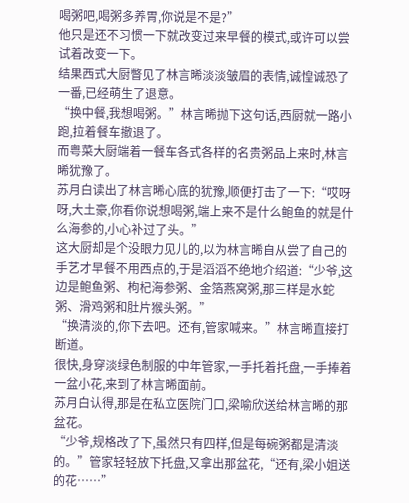喝粥吧,喝粥多养胃,你说是不是?”
他只是还不习惯一下就改变过来早餐的模式,或许可以尝试着改变一下。
结果西式大厨瞥见了林言晞淡淡皱眉的表情,诚惶诚恐了一番,已经萌生了退意。
“换中餐,我想喝粥。”林言晞抛下这句话,西厨就一路小跑,拉着餐车撤退了。
而粤菜大厨端着一餐车各式各样的名贵粥品上来时,林言晞犹豫了。
苏月白读出了林言晞心底的犹豫,顺便打击了一下:“哎呀呀,大土豪,你看你说想喝粥,端上来不是什么鲍鱼的就是什么海参的,小心补过了头。”
这大厨却是个没眼力见儿的,以为林言晞自从尝了自己的手艺才早餐不用西点的,于是滔滔不绝地介绍道:“少爷,这边是鲍鱼粥、枸杞海参粥、金箔燕窝粥,那三样是水蛇粥、滑鸡粥和肚片猴头粥。”
“换清淡的,你下去吧。还有,管家喊来。”林言晞直接打断道。
很快,身穿淡绿色制服的中年管家,一手托着托盘,一手捧着一盆小花,来到了林言晞面前。
苏月白认得,那是在私立医院门口,梁喻欣送给林言晞的那盆花。
“少爷,规格改了下,虽然只有四样,但是每碗粥都是清淡的。”管家轻轻放下托盘,又拿出那盆花,“还有,梁小姐送的花……”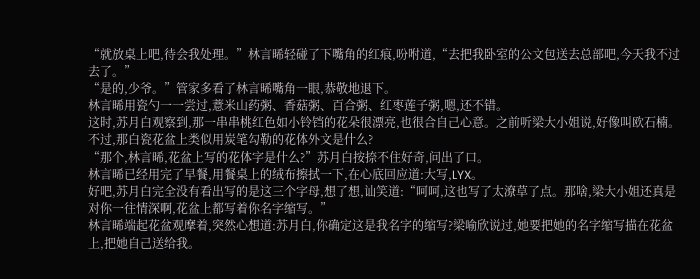“就放桌上吧,待会我处理。”林言晞轻碰了下嘴角的红痕,吩咐道,“去把我卧室的公文包送去总部吧,今天我不过去了。”
“是的,少爷。”管家多看了林言晞嘴角一眼,恭敬地退下。
林言晞用瓷勺一一尝过,薏米山药粥、香菇粥、百合粥、红枣莲子粥,嗯,还不错。
这时,苏月白观察到,那一串串桃红色如小铃铛的花朵很漂亮,也很合自己心意。之前听梁大小姐说,好像叫欧石楠。不过,那白瓷花盆上类似用炭笔勾勒的花体外文是什么?
“那个,林言晞,花盆上写的花体字是什么?”苏月白按捺不住好奇,问出了口。
林言晞已经用完了早餐,用餐桌上的绒布擦拭一下,在心底回应道:大写,LYX。
好吧,苏月白完全没有看出写的是这三个字母,想了想,讪笑道:“呵呵,这也写了太潦草了点。那啥,梁大小姐还真是对你一往情深啊,花盆上都写着你名字缩写。”
林言晞端起花盆观摩着,突然心想道:苏月白,你确定这是我名字的缩写?梁喻欣说过,她要把她的名字缩写描在花盆上,把她自己送给我。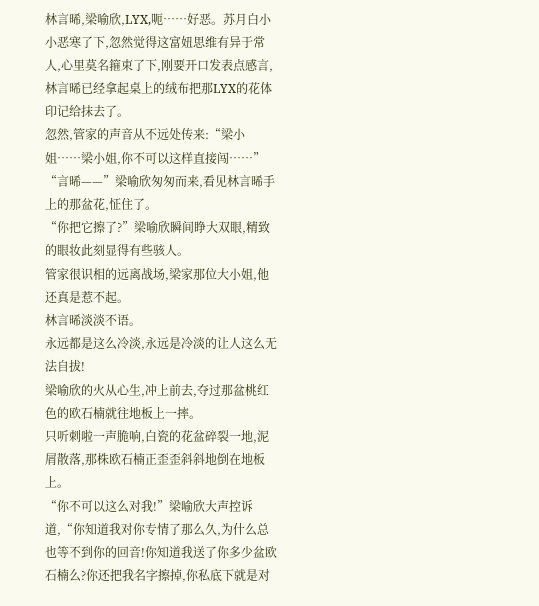林言晞,梁喻欣,LYX,呃……好恶。苏月白小小恶寒了下,忽然觉得这富妞思维有异于常人,心里莫名箍束了下,刚要开口发表点感言,林言晞已经拿起桌上的绒布把那LYX的花体印记给抹去了。
忽然,管家的声音从不远处传来:“梁小姐……梁小姐,你不可以这样直接闯……”
“言晞——”梁喻欣匆匆而来,看见林言晞手上的那盆花,怔住了。
“你把它擦了?”梁喻欣瞬间睁大双眼,精致的眼妆此刻显得有些骇人。
管家很识相的远离战场,梁家那位大小姐,他还真是惹不起。
林言晞淡淡不语。
永远都是这么冷淡,永远是冷淡的让人这么无法自拔!
梁喻欣的火从心生,冲上前去,夺过那盆桃红色的欧石楠就往地板上一摔。
只听刺啦一声脆响,白瓷的花盆碎裂一地,泥屑散落,那株欧石楠正歪歪斜斜地倒在地板上。
“你不可以这么对我!”梁喻欣大声控诉道,“你知道我对你专情了那么久,为什么总也等不到你的回音!你知道我送了你多少盆欧石楠么?你还把我名字擦掉,你私底下就是对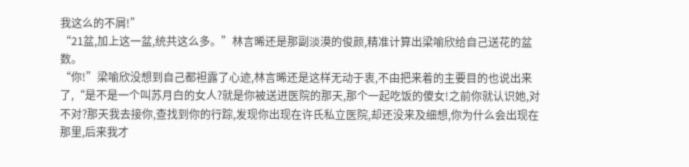我这么的不屑!”
“21盆,加上这一盆,统共这么多。”林言晞还是那副淡漠的俊颜,精准计算出梁喻欣给自己送花的盆数。
“你!”梁喻欣没想到自己都袒露了心迹,林言晞还是这样无动于衷,不由把来着的主要目的也说出来了,“是不是一个叫苏月白的女人?就是你被送进医院的那天,那个一起吃饭的傻女!之前你就认识她,对不对?那天我去接你,查找到你的行踪,发现你出现在许氏私立医院,却还没来及细想,你为什么会出现在那里,后来我才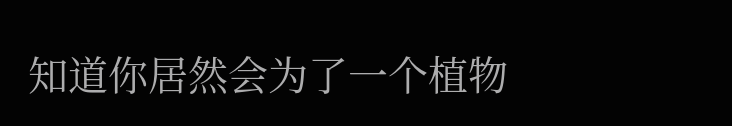知道你居然会为了一个植物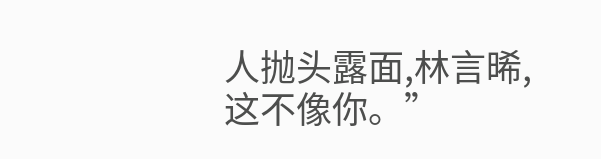人抛头露面,林言晞,这不像你。”